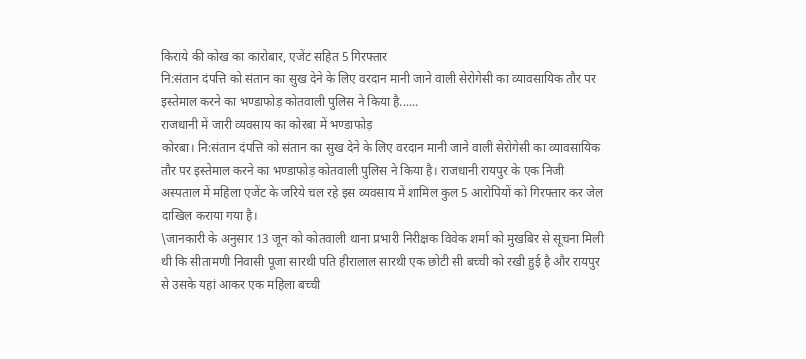किराये की कोख का कारोबार, एजेंट सहित 5 गिरफ्तार
नि:संतान दंपत्ति को संतान का सुख देने के लिए वरदान मानी जाने वाली सेरोगेसी का व्यावसायिक तौर पर इस्तेमाल करने का भण्डाफोड़ कोतवाली पुलिस ने किया है......
राजधानी में जारी व्यवसाय का कोरबा में भण्डाफोड़
कोरबा। नि:संतान दंपत्ति को संतान का सुख देने के लिए वरदान मानी जाने वाली सेरोगेसी का व्यावसायिक तौर पर इस्तेमाल करने का भण्डाफोड़ कोतवाली पुलिस ने किया है। राजधानी रायपुर के एक निजी अस्पताल में महिला एजेंट के जरिये चल रहे इस व्यवसाय में शामिल कुल 5 आरोपियों को गिरफ्तार कर जेल दाखिल कराया गया है।
\जानकारी के अनुसार 13 जून को कोतवाली थाना प्रभारी निरीक्षक विवेक शर्मा को मुखबिर से सूचना मिली थी कि सीतामणी निवासी पूजा सारथी पति हीरालाल सारथी एक छोटी सी बच्ची को रखी हुई है और रायपुर से उसके यहां आकर एक महिला बच्ची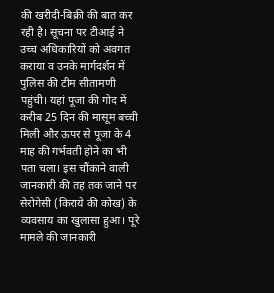की खरीदी-बिक्री की बात कर रही है। सूचना पर टीआई ने उच्च अधिकारियों को अवगत कराया व उनके मार्गदर्शन में पुलिस की टीम सीतामणी पहुंची। यहां पूजा की गोद में करीब 25 दिन की मासूम बच्ची मिली और ऊपर से पूजा के 4 माह की गर्भवती होने का भी पता चला। इस चौंकाने वाली जानकारी की तह तक जाने पर सेरोगेसी (किराये की कोख) के व्यवसाय का खुलासा हुआ। पूरे मामले की जानकारी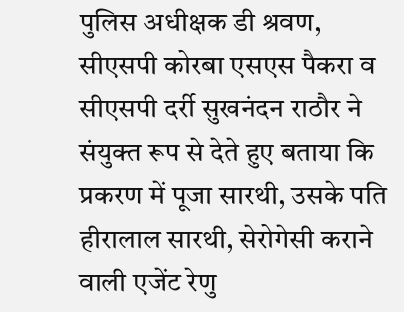पुलिस अधीक्षक डी श्रवण, सीएसपी कोरबा एसएस पैकरा व सीएसपी दर्री सुखनंदन राठौर ने संयुक्त रूप से देते हुए बताया कि प्रकरण में पूजा सारथी, उसके पति हीरालाल सारथी, सेरोगेसी कराने वाली एजेंट रेणु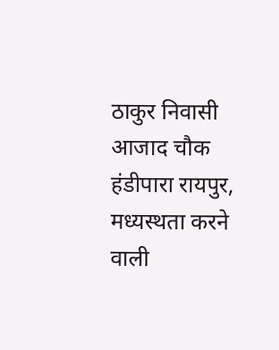ठाकुर निवासी आजाद चौक हंडीपारा रायपुर, मध्यस्थता करने वाली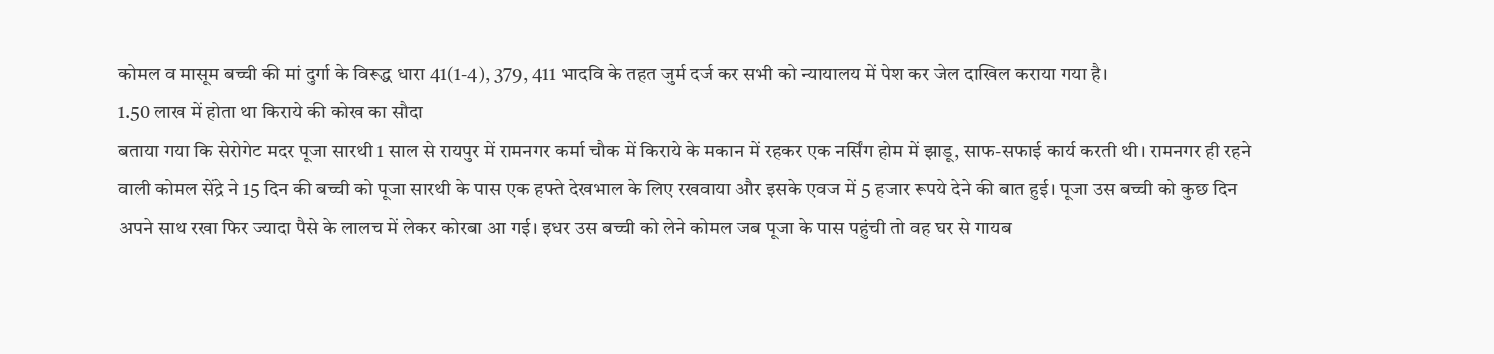कोमल व मासूम बच्ची की मां दुर्गा के विरूद्ध धारा 41(1-4), 379, 411 भादवि के तहत जुर्म दर्ज कर सभी को न्यायालय में पेश कर जेल दाखिल कराया गया है।
1.50 लाख में होता था किराये की कोख का सौदा
बताया गया कि सेरोगेट मदर पूजा सारथी 1 साल से रायपुर में रामनगर कर्मा चौक में किराये के मकान में रहकर एक नर्सिंग होम में झाडू, साफ-सफाई कार्य करती थी। रामनगर ही रहने वाली कोमल सेंद्रे ने 15 दिन की बच्ची को पूजा सारथी के पास एक हफ्ते देखभाल के लिए रखवाया और इसके एवज में 5 हजार रूपये देने की बात हुई। पूजा उस बच्ची को कुछ दिन अपने साथ रखा फिर ज्यादा पैसे के लालच में लेकर कोरबा आ गई। इधर उस बच्ची को लेने कोमल जब पूजा के पास पहुंची तो वह घर से गायब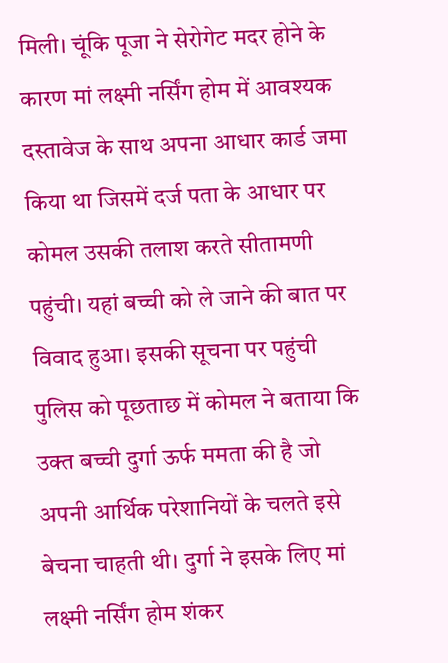मिली। चूंकि पूजा ने सेरोगेट मदर होने के कारण मां लक्ष्मी नर्सिंग होम में आवश्यक दस्तावेज के साथ अपना आधार कार्ड जमा किया था जिसमें दर्ज पता के आधार पर कोमल उसकी तलाश करते सीतामणी पहुंची। यहां बच्ची को ले जाने की बात पर विवाद हुआ। इसकी सूचना पर पहुंची पुलिस को पूछताछ में कोमल ने बताया कि उक्त बच्ची दुर्गा ऊर्फ ममता की है जो अपनी आर्थिक परेशानियों के चलते इसे बेचना चाहती थी। दुर्गा ने इसके लिए मां लक्ष्मी नर्सिंग होम शंकर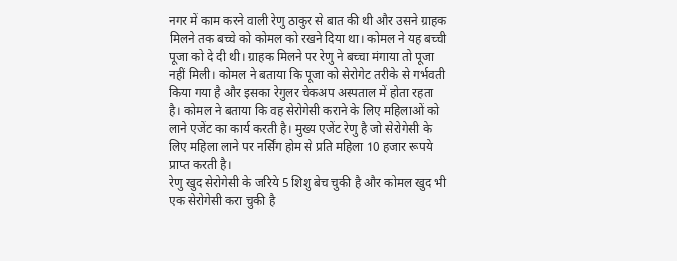नगर में काम करने वाली रेणु ठाकुर से बात की थी और उसने ग्राहक मिलने तक बच्चे को कोमल को रखने दिया था। कोमल ने यह बच्ची पूजा को दे दी थी। ग्राहक मिलने पर रेणु ने बच्चा मंगाया तो पूजा नहीं मिली। कोमल ने बताया कि पूजा को सेरोगेट तरीके से गर्भवती किया गया है और इसका रेगुलर चेकअप अस्पताल में होता रहता है। कोमल ने बताया कि वह सेरोगेसी कराने के लिए महिलाओं को लाने एजेंट का कार्य करती है। मुख्य एजेंट रेणु है जो सेरोगेसी के लिए महिला लाने पर नर्सिंग होम से प्रति महिला 10 हजार रूपये प्राप्त करती है।
रेणु खुद सेरोगेसी के जरिये 5 शिशु बेच चुकी है और कोमल खुद भी एक सेरोगेसी करा चुकी है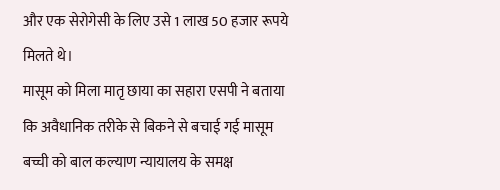और एक सेरोगेसी के लिए उसे 1 लाख 50 हजार रूपये मिलते थे।
मासूम को मिला मातृ छाया का सहारा एसपी ने बताया कि अवैधानिक तरीके से बिकने से बचाई गई मासूम बच्ची को बाल कल्याण न्यायालय के समक्ष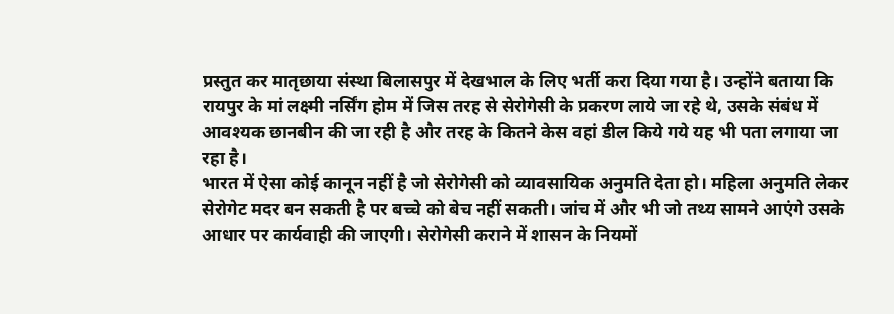प्रस्तुत कर मातृछाया संस्था बिलासपुर में देखभाल के लिए भर्ती करा दिया गया है। उन्होंने बताया कि रायपुर के मां लक्ष्मी नर्सिंग होम में जिस तरह से सेरोगेसी के प्रकरण लाये जा रहे थे, उसके संबंध में आवश्यक छानबीन की जा रही है और तरह के कितने केस वहां डील किये गये यह भी पता लगाया जा रहा है।
भारत में ऐसा कोई कानून नहीं है जो सेरोगेसी को व्यावसायिक अनुमति देता हो। महिला अनुमति लेकर सेरोगेट मदर बन सकती है पर बच्चे को बेच नहीं सकती। जांच में और भी जो तथ्य सामने आएंगे उसके आधार पर कार्यवाही की जाएगी। सेरोगेसी कराने में शासन के नियमों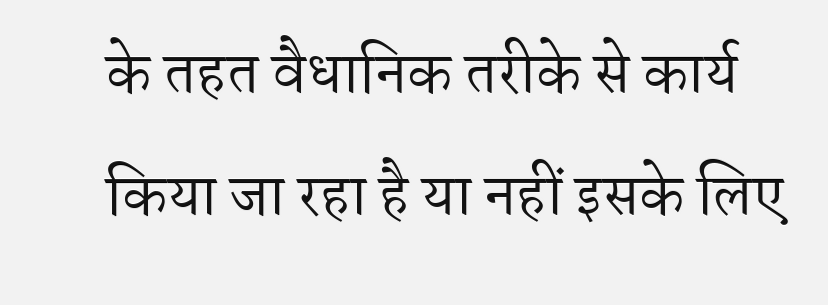के तहत वैधानिक तरीके से कार्य किया जा रहा है या नहीं इसके लिए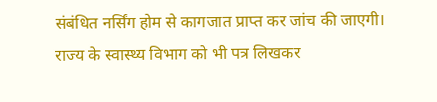संबंधित नर्सिंग होम से कागजात प्राप्त कर जांच की जाएगी। राज्य के स्वास्थ्य विभाग को भी पत्र लिखकर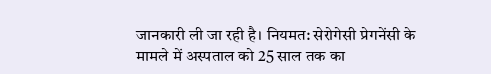जानकारी ली जा रही है। नियमत: सेरोगेसी प्रेगनेंसी के मामले में अस्पताल को 25 साल तक का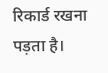रिकार्ड रखना पड़ता है।